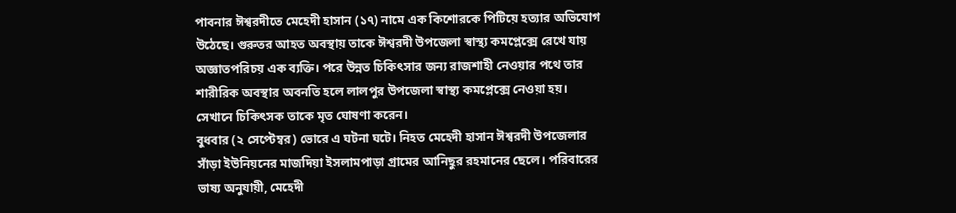পাবনার ঈশ্বরদীতে মেহেদী হাসান (১৭) নামে এক কিশোরকে পিটিয়ে হত্যার অভিযোগ উঠেছে। গুরুতর আহত অবস্থায় তাকে ঈশ্বরদী উপজেলা স্বাস্থ্য কমপ্লেক্সে রেখে যায় অজ্ঞাতপরিচয় এক ব্যক্তি। পরে উন্নত চিকিৎসার জন্য রাজশাহী নেওয়ার পথে তার শারীরিক অবস্থার অবনতি হলে লালপুর উপজেলা স্বাস্থ্য কমপ্লেক্সে নেওয়া হয়। সেখানে চিকিৎসক তাকে মৃত ঘোষণা করেন।
বুধবার (২ সেপ্টেম্বর) ভোরে এ ঘটনা ঘটে। নিহত মেহেদী হাসান ঈশ্বরদী উপজেলার সাঁড়া ইউনিয়নের মাজদিয়া ইসলামপাড়া গ্রামের আনিছুর রহমানের ছেলে। পরিবারের ভাষ্য অনুযায়ী, মেহেদী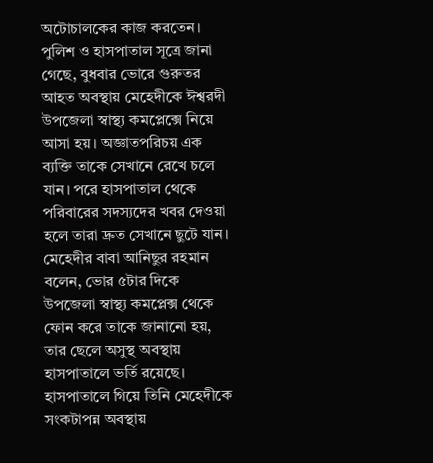অটোচালকের কাজ করতেন।
পুলিশ ও হাসপাতাল সূত্রে জানা গেছে, বুধবার ভোরে গুরুতর আহত অবস্থায় মেহেদীকে ঈশ্বরদী উপজেলা স্বাস্থ্য কমপ্লেক্সে নিয়ে আসা হয়। অজ্ঞাতপরিচয় এক ব্যক্তি তাকে সেখানে রেখে চলে যান। পরে হাসপাতাল থেকে পরিবারের সদস্যদের খবর দেওয়া হলে তারা দ্রুত সেখানে ছুটে যান।
মেহেদীর বাবা আনিছুর রহমান বলেন, ভোর ৫টার দিকে উপজেলা স্বাস্থ্য কমপ্লেক্স থেকে ফোন করে তাকে জানানো হয়, তার ছেলে অসুস্থ অবস্থায় হাসপাতালে ভর্তি রয়েছে। হাসপাতালে গিয়ে তিনি মেহেদীকে সংকটাপন্ন অবস্থায়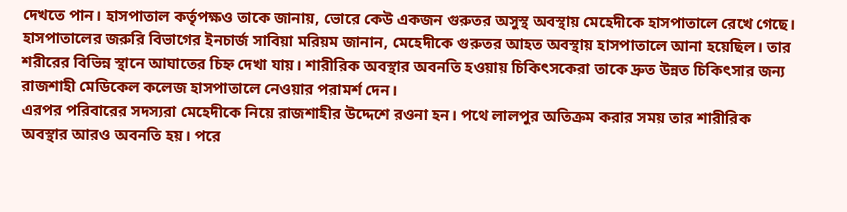দেখতে পান। হাসপাতাল কর্তৃপক্ষও তাকে জানায়, ভোরে কেউ একজন গুরুতর অসুস্থ অবস্থায় মেহেদীকে হাসপাতালে রেখে গেছে।
হাসপাতালের জরুরি বিভাগের ইনচার্জ সাবিয়া মরিয়ম জানান, মেহেদীকে গুরুতর আহত অবস্থায় হাসপাতালে আনা হয়েছিল। তার শরীরের বিভিন্ন স্থানে আঘাতের চিহ্ন দেখা যায়। শারীরিক অবস্থার অবনতি হওয়ায় চিকিৎসকেরা তাকে দ্রুত উন্নত চিকিৎসার জন্য রাজশাহী মেডিকেল কলেজ হাসপাতালে নেওয়ার পরামর্শ দেন।
এরপর পরিবারের সদস্যরা মেহেদীকে নিয়ে রাজশাহীর উদ্দেশে রওনা হন। পথে লালপুর অতিক্রম করার সময় তার শারীরিক অবস্থার আরও অবনতি হয়। পরে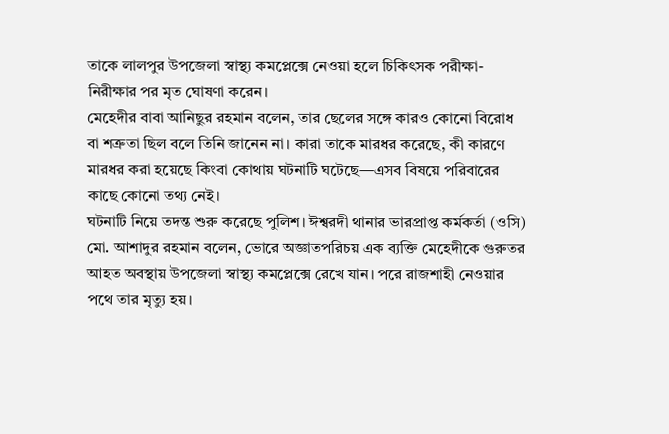তাকে লালপুর উপজেলা স্বাস্থ্য কমপ্লেক্সে নেওয়া হলে চিকিৎসক পরীক্ষা-নিরীক্ষার পর মৃত ঘোষণা করেন।
মেহেদীর বাবা আনিছুর রহমান বলেন, তার ছেলের সঙ্গে কারও কোনো বিরোধ বা শত্রুতা ছিল বলে তিনি জানেন না। কারা তাকে মারধর করেছে, কী কারণে মারধর করা হয়েছে কিংবা কোথায় ঘটনাটি ঘটেছে—এসব বিষয়ে পরিবারের কাছে কোনো তথ্য নেই।
ঘটনাটি নিয়ে তদন্ত শুরু করেছে পুলিশ। ঈশ্বরদী থানার ভারপ্রাপ্ত কর্মকর্তা (ওসি) মো. আশাদুর রহমান বলেন, ভোরে অজ্ঞাতপরিচয় এক ব্যক্তি মেহেদীকে গুরুতর আহত অবস্থায় উপজেলা স্বাস্থ্য কমপ্লেক্সে রেখে যান। পরে রাজশাহী নেওয়ার পথে তার মৃত্যু হয়।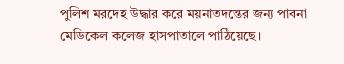পুলিশ মরদেহ উদ্ধার করে ময়নাতদন্তের জন্য পাবনা মেডিকেল কলেজ হাসপাতালে পাঠিয়েছে।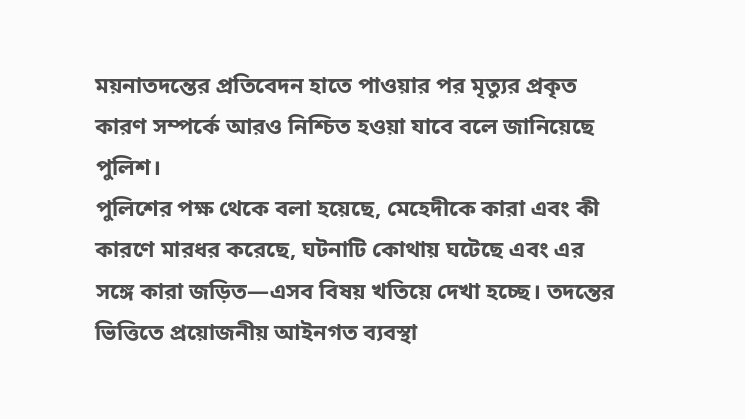ময়নাতদন্তের প্রতিবেদন হাতে পাওয়ার পর মৃত্যুর প্রকৃত কারণ সম্পর্কে আরও নিশ্চিত হওয়া যাবে বলে জানিয়েছে পুলিশ।
পুলিশের পক্ষ থেকে বলা হয়েছে, মেহেদীকে কারা এবং কী কারণে মারধর করেছে, ঘটনাটি কোথায় ঘটেছে এবং এর সঙ্গে কারা জড়িত—এসব বিষয় খতিয়ে দেখা হচ্ছে। তদন্তের ভিত্তিতে প্রয়োজনীয় আইনগত ব্যবস্থা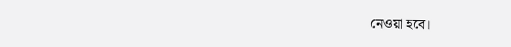নেওয়া হবে।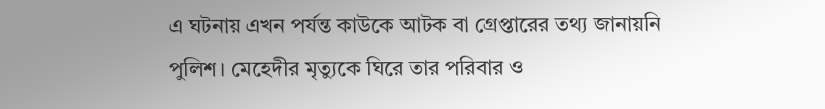এ ঘটনায় এখন পর্যন্ত কাউকে আটক বা গ্রেপ্তারের তথ্য জানায়নি পুলিশ। মেহেদীর মৃত্যুকে ঘিরে তার পরিবার ও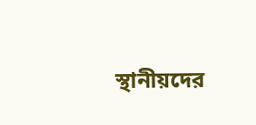স্থানীয়দের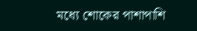মধ্যে শোকের পাশাপাশি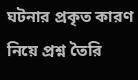ঘটনার প্রকৃত কারণ নিয়ে প্রশ্ন তৈরি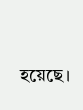হয়েছে।